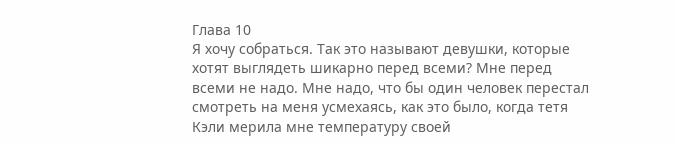Глава 10
Я хочу собраться. Так это называют девушки, которые хотят выглядеть шикарно перед всеми? Мне перед всеми не надо. Мне надо, что бы один человек перестал смотреть на меня усмехаясь, как это было, когда тетя Кэли мерила мне температуру своей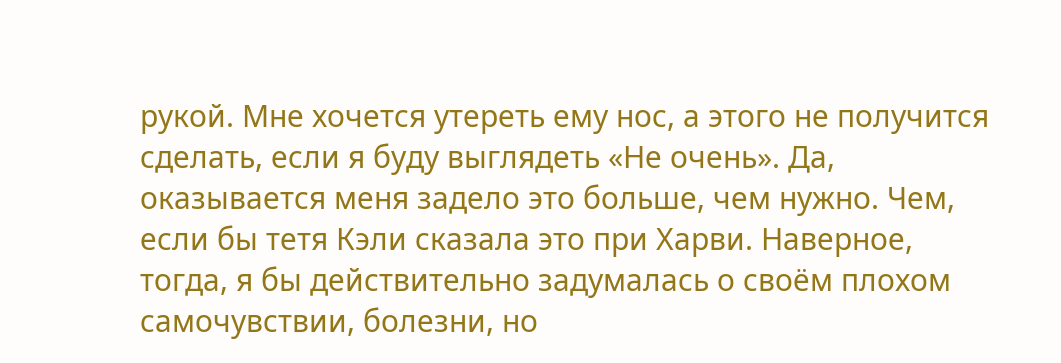рукой. Мне хочется утереть ему нос, а этого не получится сделать, если я буду выглядеть «Не очень». Да, оказывается меня задело это больше, чем нужно. Чем, если бы тетя Кэли сказала это при Харви. Наверное, тогда, я бы действительно задумалась о своём плохом самочувствии, болезни, но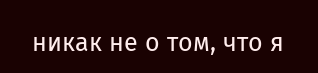никак не о том, что я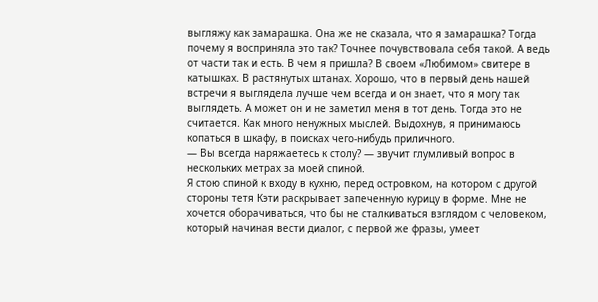выгляжу как замарашка. Она же не сказала, что я замарашка? Тогда почему я восприняла это так? Точнее почувствовала себя такой. А ведь от части так и есть. В чем я пришла? В своем «Любимом» свитере в катышках. В растянутых штанах. Хорошо, что в первый день нашей встречи я выглядела лучше чем всегда и он знает, что я могу так выглядеть. А может он и не заметил меня в тот день. Тогда это не считается. Как много ненужных мыслей. Выдохнув, я принимаюсь копаться в шкафу, в поисках чего-нибудь приличного.
— Вы всегда наряжаетесь к столу? — звучит глумливый вопрос в нескольких метрах за моей спиной.
Я стою спиной к входу в кухню, перед островком, на котором с другой стороны тетя Кэти раскрывает запеченную курицу в форме. Мне не хочется оборачиваться, что бы не сталкиваться взглядом с человеком, который начиная вести диалог, с первой же фразы, умеет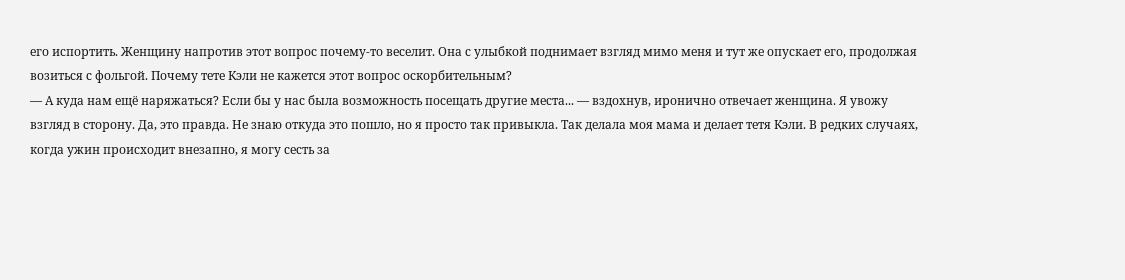его испортить. Женщину напротив этот вопрос почему-то веселит. Она с улыбкой поднимает взгляд мимо меня и тут же опускает его, продолжая возиться с фольгой. Почему тете Кэли не кажется этот вопрос оскорбительным?
— А куда нам ещё наряжаться? Если бы у нас была возможность посещать другие места... — вздохнув, иронично отвечает женщина. Я увожу взгляд в сторону. Да, это правда. Не знаю откуда это пошло, но я просто так привыкла. Так делала моя мама и делает тетя Кэли. В редких случаях, когда ужин происходит внезапно, я могу сесть за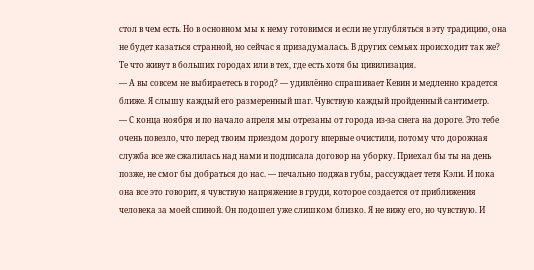стол в чем есть. Но в основном мы к нему готовимся и если не углубляться в эту традицию, она не будет казаться странной, но сейчас я призадумалась. В других семьях происходит так же? Те что живут в больших городах или в тех, где есть хотя бы цивилизация.
— А вы совсем не выбираетесь в город? — удивлённо спрашивает Кевин и медленно крадется ближе. Я слышу каждый его размеренный шаг. Чувствую каждый пройденный сантиметр.
— С конца ноября и по начало апреля мы отрезаны от города из-за снега на дороге. Это тебе очень повезло, что перед твоим приездом дорогу впервые очистили, потому что дорожная служба все же сжалилась над нами и подписала договор на уборку. Приехал бы ты на день позже, не смог бы добраться до нас. — печально поджав губы, рассуждает тетя Кэли. И пока она все это говорит, я чувствую напряжение в груди, которое создается от приближения человека за моей спиной. Он подошел уже слишком близко. Я не вижу его, но чувствую. И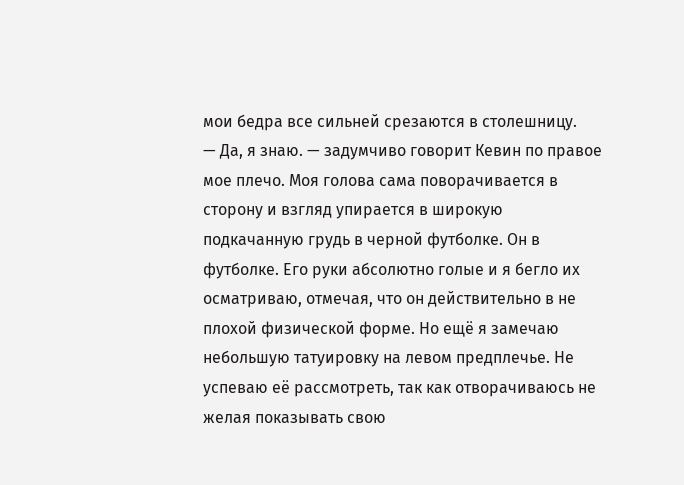мои бедра все сильней срезаются в столешницу.
— Да, я знаю. — задумчиво говорит Кевин по правое мое плечо. Моя голова сама поворачивается в сторону и взгляд упирается в широкую подкачанную грудь в черной футболке. Он в футболке. Его руки абсолютно голые и я бегло их осматриваю, отмечая, что он действительно в не плохой физической форме. Но ещё я замечаю небольшую татуировку на левом предплечье. Не успеваю её рассмотреть, так как отворачиваюсь не желая показывать свою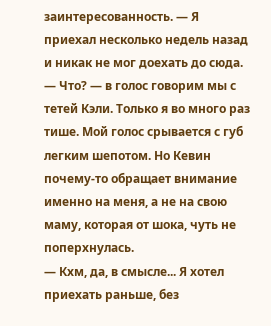заинтересованность. — Я приехал несколько недель назад и никак не мог доехать до сюда.
— Что? — в голос говорим мы с тетей Кэли. Только я во много раз тише. Мой голос срывается с губ легким шепотом. Но Кевин почему-то обращает внимание именно на меня, а не на свою маму, которая от шока, чуть не поперхнулась.
— Кхм, да, в смысле... Я хотел приехать раньше, без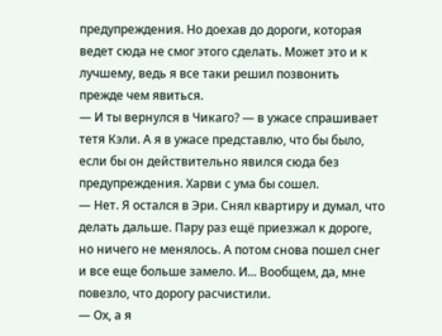предупреждения. Но доехав до дороги, которая ведет сюда не смог этого сделать. Может это и к лучшему, ведь я все таки решил позвонить прежде чем явиться.
— И ты вернулся в Чикаго? — в ужасе спрашивает тетя Кэли. А я в ужасе представлю, что бы было, если бы он действительно явился сюда без предупреждения. Харви с ума бы сошел.
— Нет. Я остался в Эри. Снял квартиру и думал, что делать дальше. Пару раз ещё приезжал к дороге, но ничего не менялось. А потом снова пошел снег и все еще больше замело. И... Вообщем, да, мне повезло, что дорогу расчистили.
— Ох, а я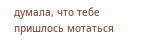думала, что тебе пришлось мотаться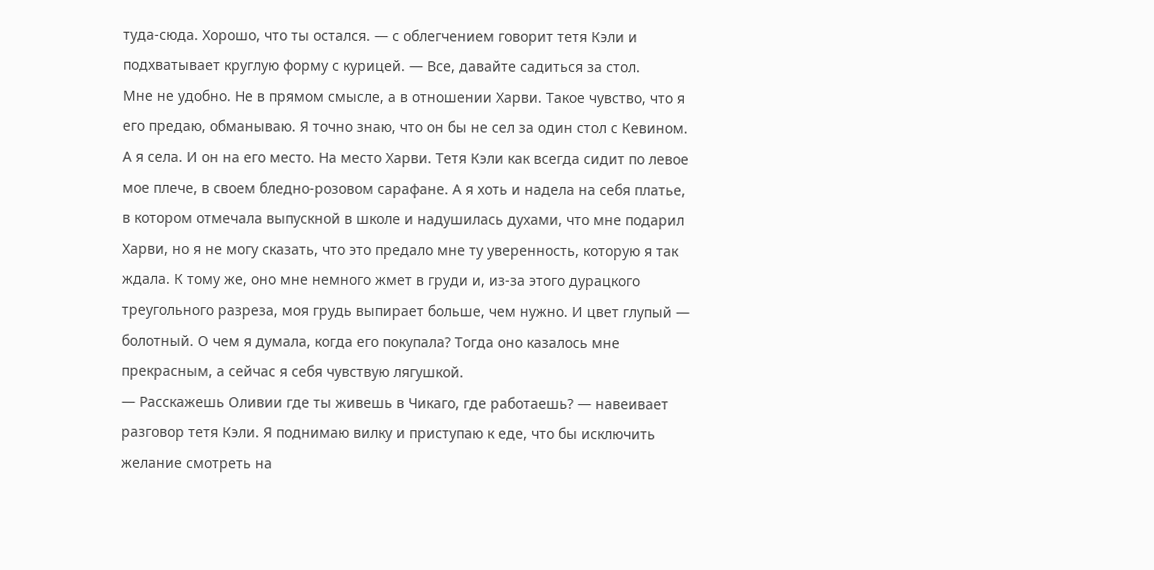туда-сюда. Хорошо, что ты остался. — с облегчением говорит тетя Кэли и подхватывает круглую форму с курицей. — Все, давайте садиться за стол.
Мне не удобно. Не в прямом смысле, а в отношении Харви. Такое чувство, что я его предаю, обманываю. Я точно знаю, что он бы не сел за один стол с Кевином. А я села. И он на его место. На место Харви. Тетя Кэли как всегда сидит по левое мое плече, в своем бледно-розовом сарафане. А я хоть и надела на себя платье, в котором отмечала выпускной в школе и надушилась духами, что мне подарил Харви, но я не могу сказать, что это предало мне ту уверенность, которую я так ждала. К тому же, оно мне немного жмет в груди и, из-за этого дурацкого треугольного разреза, моя грудь выпирает больше, чем нужно. И цвет глупый — болотный. О чем я думала, когда его покупала? Тогда оно казалось мне прекрасным, а сейчас я себя чувствую лягушкой.
— Расскажешь Оливии где ты живешь в Чикаго, где работаешь? — навеивает разговор тетя Кэли. Я поднимаю вилку и приступаю к еде, что бы исключить желание смотреть на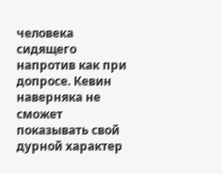человека сидящего напротив как при допросе. Кевин наверняка не сможет показывать свой дурной характер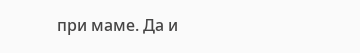при маме. Да и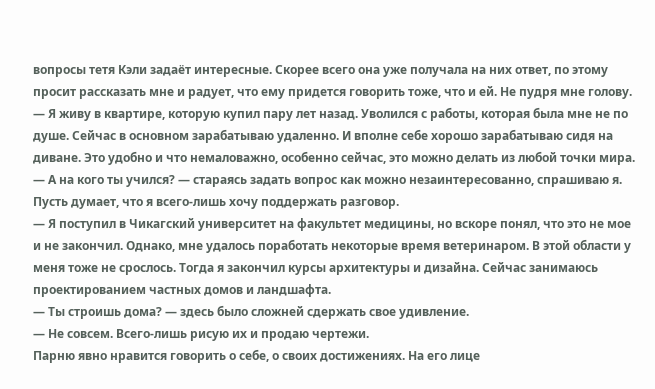вопросы тетя Кэли задаёт интересные. Скорее всего она уже получала на них ответ, по этому просит рассказать мне и радует, что ему придется говорить тоже, что и ей. Не пудря мне голову.
— Я живу в квартире, которую купил пару лет назад. Уволился с работы, которая была мне не по душе. Сейчас в основном зарабатываю удаленно. И вполне себе хорошо зарабатываю сидя на диване. Это удобно и что немаловажно, особенно сейчас, это можно делать из любой точки мира.
— А на кого ты учился? — стараясь задать вопрос как можно незаинтересованно, спрашиваю я. Пусть думает, что я всего-лишь хочу поддержать разговор.
— Я поступил в Чикагский университет на факультет медицины, но вскоре понял, что это не мое и не закончил. Однако, мне удалось поработать некоторые время ветеринаром. В этой области у меня тоже не срослось. Тогда я закончил курсы архитектуры и дизайна. Сейчас занимаюсь проектированием частных домов и ландшафта.
— Ты строишь дома? — здесь было сложней сдержать свое удивление.
— Не совсем. Всего-лишь рисую их и продаю чертежи.
Парню явно нравится говорить о себе, о своих достижениях. На его лице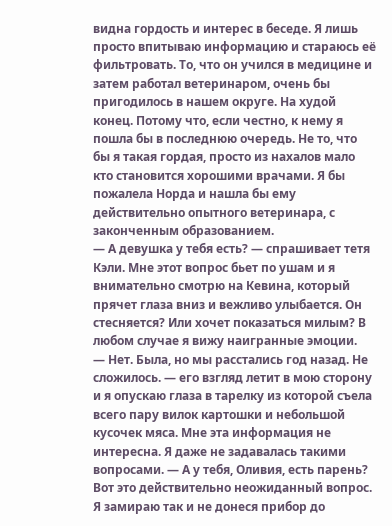видна гордость и интерес в беседе. Я лишь просто впитываю информацию и стараюсь её фильтровать. То, что он учился в медицине и затем работал ветеринаром, очень бы пригодилось в нашем округе. На худой конец. Потому что, если честно, к нему я пошла бы в последнюю очередь. Не то, что бы я такая гордая, просто из нахалов мало кто становится хорошими врачами. Я бы пожалела Норда и нашла бы ему действительно опытного ветеринара, с законченным образованием.
— А девушка у тебя есть? — спрашивает тетя Кэли. Мне этот вопрос бьет по ушам и я внимательно смотрю на Кевина, который прячет глаза вниз и вежливо улыбается. Он стесняется? Или хочет показаться милым? В любом случае я вижу наигранные эмоции.
— Нет. Была, но мы расстались год назад. Не сложилось. — его взгляд летит в мою сторону и я опускаю глаза в тарелку из которой съела всего пару вилок картошки и небольшой кусочек мяса. Мне эта информация не интересна. Я даже не задавалась такими вопросами. — А у тебя, Оливия, есть парень?
Вот это действительно неожиданный вопрос. Я замираю так и не донеся прибор до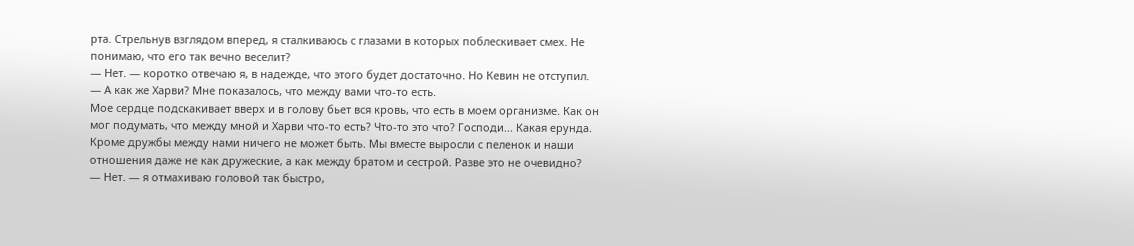рта. Стрельнув взглядом вперед, я сталкиваюсь с глазами в которых поблескивает смех. Не понимаю, что его так вечно веселит?
— Нет. — коротко отвечаю я, в надежде, что этого будет достаточно. Но Кевин не отступил.
— А как же Харви? Мне показалось, что между вами что-то есть.
Мое сердце подскакивает вверх и в голову бьет вся кровь, что есть в моем организме. Как он мог подумать, что между мной и Харви что-то есть? Что-то это что? Господи... Какая ерунда. Кроме дружбы между нами ничего не может быть. Мы вместе выросли с пеленок и наши отношения даже не как дружеские, а как между братом и сестрой. Разве это не очевидно?
— Нет. — я отмахиваю головой так быстро,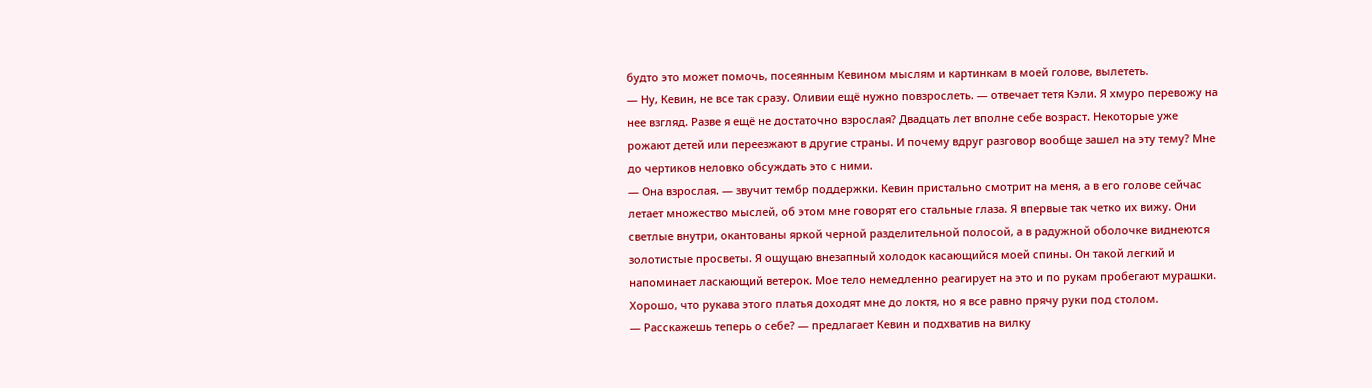будто это может помочь, посеянным Кевином мыслям и картинкам в моей голове, вылететь.
— Ну, Кевин, не все так сразу. Оливии ещё нужно повзрослеть. — отвечает тетя Кэли. Я хмуро перевожу на нее взгляд. Разве я ещё не достаточно взрослая? Двадцать лет вполне себе возраст. Некоторые уже рожают детей или переезжают в другие страны. И почему вдруг разговор вообще зашел на эту тему? Мне до чертиков неловко обсуждать это с ними.
— Она взрослая. — звучит тембр поддержки. Кевин пристально смотрит на меня, а в его голове сейчас летает множество мыслей, об этом мне говорят его стальные глаза. Я впервые так четко их вижу. Они светлые внутри, окантованы яркой черной разделительной полосой, а в радужной оболочке виднеются золотистые просветы. Я ощущаю внезапный холодок касающийся моей спины. Он такой легкий и напоминает ласкающий ветерок. Мое тело немедленно реагирует на это и по рукам пробегают мурашки. Хорошо, что рукава этого платья доходят мне до локтя, но я все равно прячу руки под столом.
— Расскажешь теперь о себе? — предлагает Кевин и подхватив на вилку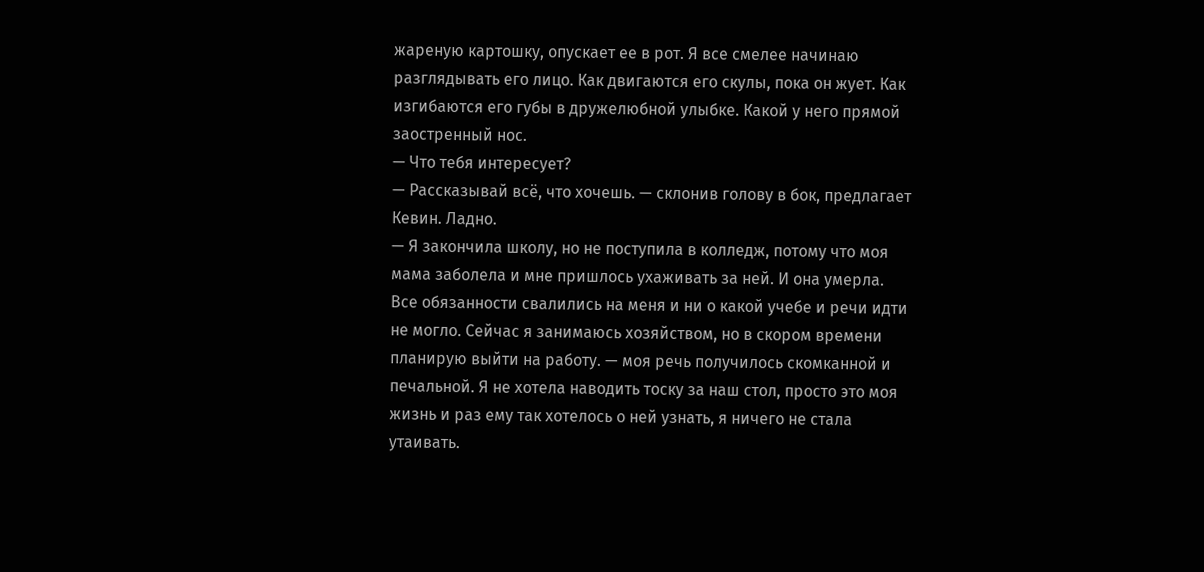жареную картошку, опускает ее в рот. Я все смелее начинаю разглядывать его лицо. Как двигаются его скулы, пока он жует. Как изгибаются его губы в дружелюбной улыбке. Какой у него прямой заостренный нос.
— Что тебя интересует?
— Рассказывай всё, что хочешь. — склонив голову в бок, предлагает Кевин. Ладно.
— Я закончила школу, но не поступила в колледж, потому что моя мама заболела и мне пришлось ухаживать за ней. И она умерла. Все обязанности свалились на меня и ни о какой учебе и речи идти не могло. Сейчас я занимаюсь хозяйством, но в скором времени планирую выйти на работу. — моя речь получилось скомканной и печальной. Я не хотела наводить тоску за наш стол, просто это моя жизнь и раз ему так хотелось о ней узнать, я ничего не стала утаивать.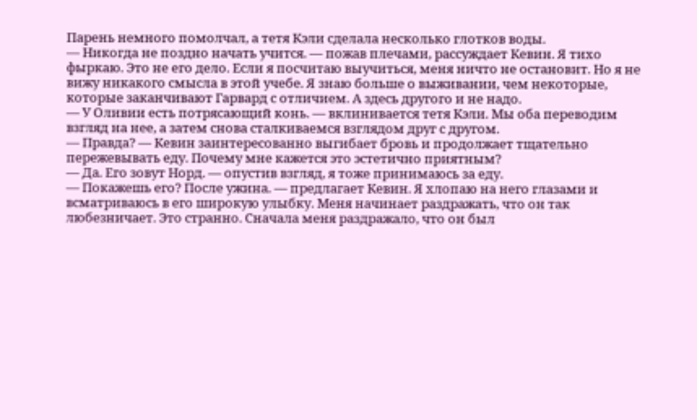Парень немного помолчал, а тетя Кэли сделала несколько глотков воды.
— Никогда не поздно начать учится. — пожав плечами, рассуждает Кевин. Я тихо фыркаю. Это не его дело. Если я посчитаю выучиться, меня ничто не остановит. Но я не вижу никакого смысла в этой учебе. Я знаю больше о выживании, чем некоторые, которые заканчивают Гарвард с отличием. А здесь другого и не надо.
— У Оливии есть потрясающий конь. — вклинивается тетя Кэли. Мы оба переводим взгляд на нее, а затем снова сталкиваемся взглядом друг с другом.
— Правда? — Кевин заинтересованно выгибает бровь и продолжает тщательно пережевывать еду. Почему мне кажется это эстетично приятным?
— Да. Его зовут Норд. — опустив взгляд, я тоже принимаюсь за еду.
— Покажешь его? После ужина. — предлагает Кевин. Я хлопаю на него глазами и всматриваюсь в его широкую улыбку. Меня начинает раздражать, что он так любезничает. Это странно. Сначала меня раздражало, что он был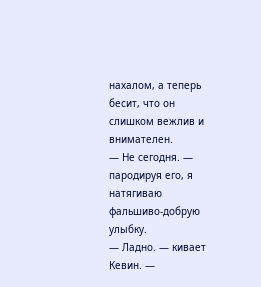нахалом, а теперь бесит, что он слишком вежлив и внимателен.
— Не сегодня. — пародируя его, я натягиваю фальшиво-добрую улыбку.
— Ладно. — кивает Кевин. —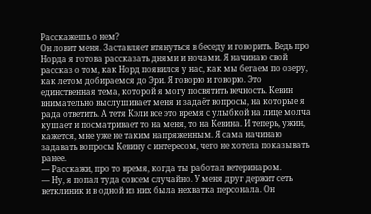Расскажешь о нем?
Он ловит меня. Заставляет втянуться в беседу и говорить. Ведь про Норда я готова рассказать днями и ночами. Я начинаю свой рассказ о том, как Норд появился у нас, как мы бегаем по озеру, как летом добираемся до Эри. Я говорю и говорю. Это единственная тема, которой я могу посвятить вечность. Кевин внимательно выслушивает меня и задаёт вопросы, на которые я рада ответить. А тетя Кэли все это время с улыбкой на лице молча кушает и посматривает то на меня, то на Кевина. И теперь, ужин, кажется, мне уже не таким напряженным. Я сама начинаю задавать вопросы Кевину с интересом, чего не хотела показывать ранее.
— Расскажи, про то время, когда ты работал ветеринаром.
— Ну, я попал туда совсем случайно. У меня друг держит сеть ветклиник и в одной из них была нехватка персонала. Он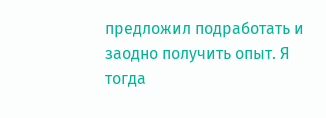предложил подработать и заодно получить опыт. Я тогда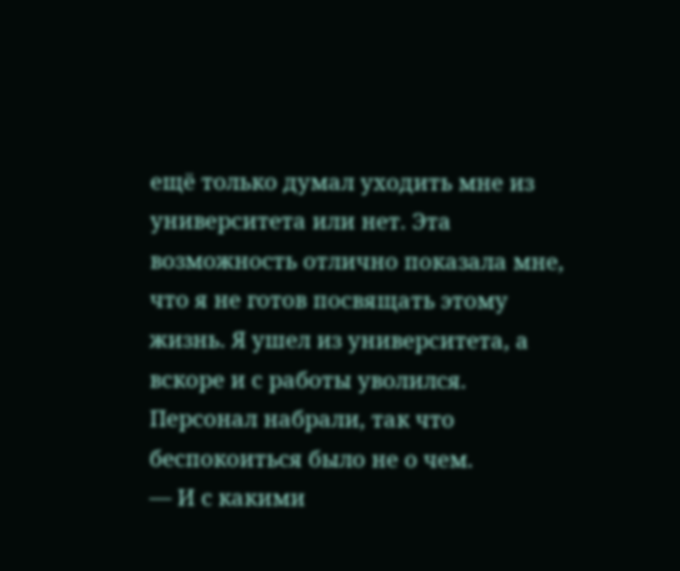ещё только думал уходить мне из университета или нет. Эта возможность отлично показала мне, что я не готов посвящать этому жизнь. Я ушел из университета, а вскоре и с работы уволился. Персонал набрали, так что беспокоиться было не о чем.
— И с какими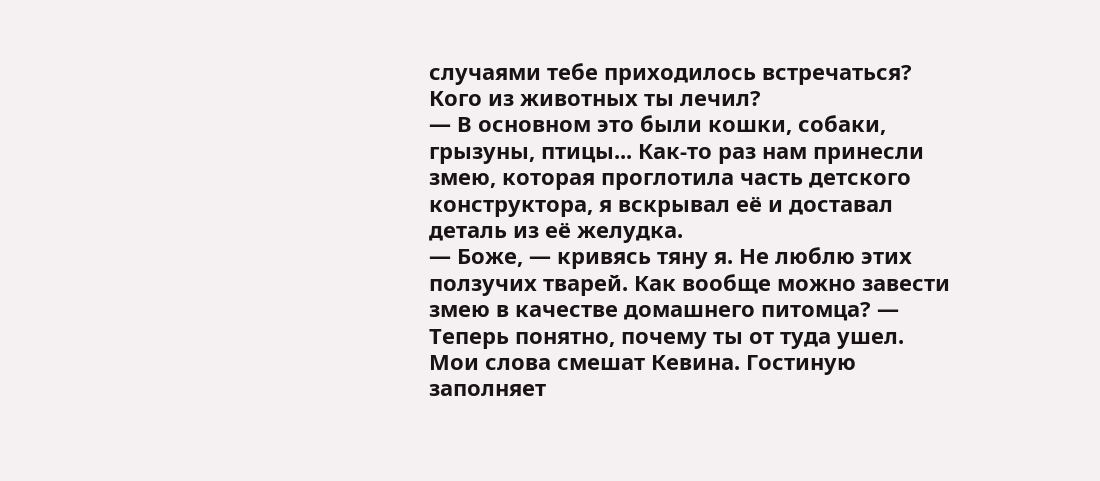случаями тебе приходилось встречаться? Кого из животных ты лечил?
— В основном это были кошки, собаки, грызуны, птицы... Как-то раз нам принесли змею, которая проглотила часть детского конструктора, я вскрывал её и доставал деталь из её желудка.
— Боже, — кривясь тяну я. Не люблю этих ползучих тварей. Как вообще можно завести змею в качестве домашнего питомца? — Теперь понятно, почему ты от туда ушел.
Мои слова смешат Кевина. Гостиную заполняет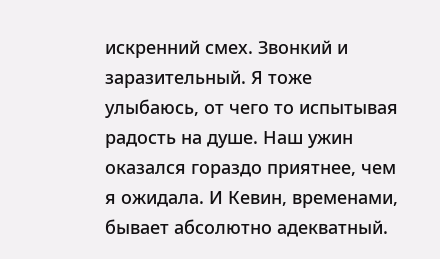искренний смех. Звонкий и заразительный. Я тоже улыбаюсь, от чего то испытывая радость на душе. Наш ужин оказался гораздо приятнее, чем я ожидала. И Кевин, временами, бывает абсолютно адекватный.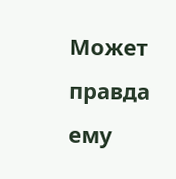Может правда ему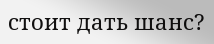стоит дать шанс?